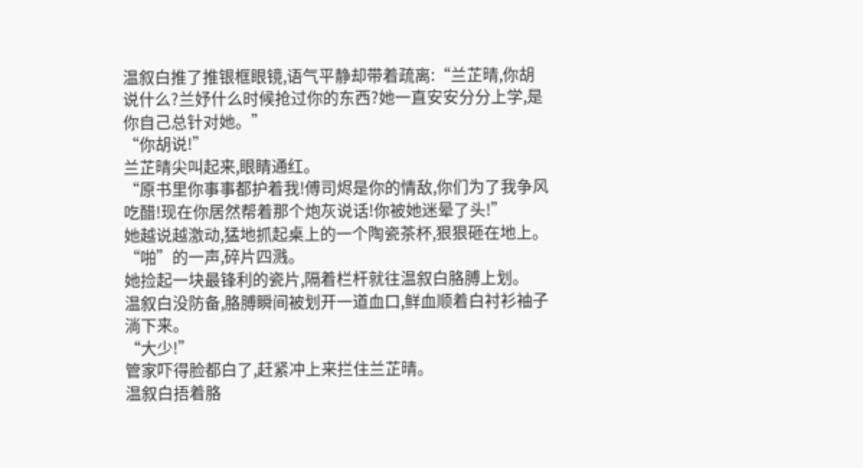温叙白推了推银框眼镜,语气平静却带着疏离:“兰芷晴,你胡说什么?兰妤什么时候抢过你的东西?她一直安安分分上学,是你自己总针对她。”
“你胡说!”
兰芷晴尖叫起来,眼睛通红。
“原书里你事事都护着我!傅司烬是你的情敌,你们为了我争风吃醋!现在你居然帮着那个炮灰说话!你被她迷晕了头!”
她越说越激动,猛地抓起桌上的一个陶瓷茶杯,狠狠砸在地上。
“啪”的一声,碎片四溅。
她捡起一块最锋利的瓷片,隔着栏杆就往温叙白胳膊上划。
温叙白没防备,胳膊瞬间被划开一道血口,鲜血顺着白衬衫袖子淌下来。
“大少!”
管家吓得脸都白了,赶紧冲上来拦住兰芷晴。
温叙白捂着胳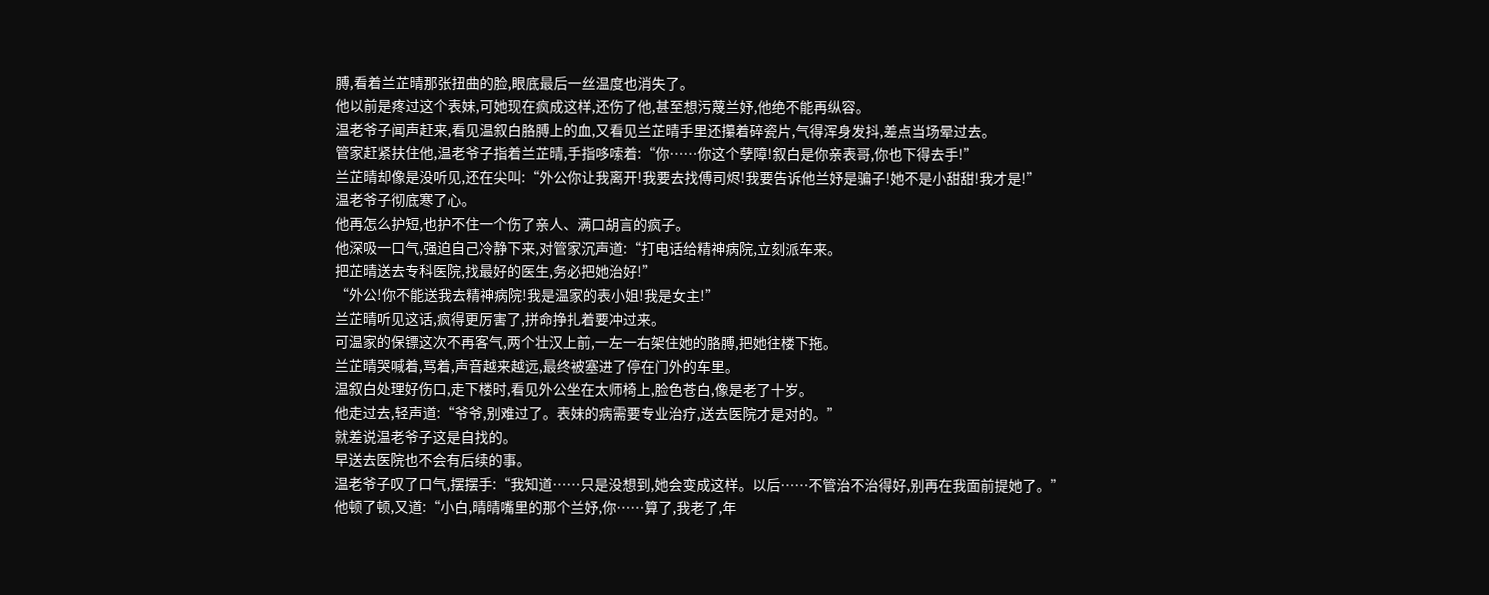膊,看着兰芷晴那张扭曲的脸,眼底最后一丝温度也消失了。
他以前是疼过这个表妹,可她现在疯成这样,还伤了他,甚至想污蔑兰妤,他绝不能再纵容。
温老爷子闻声赶来,看见温叙白胳膊上的血,又看见兰芷晴手里还攥着碎瓷片,气得浑身发抖,差点当场晕过去。
管家赶紧扶住他,温老爷子指着兰芷晴,手指哆嗦着:“你……你这个孽障!叙白是你亲表哥,你也下得去手!”
兰芷晴却像是没听见,还在尖叫:“外公你让我离开!我要去找傅司烬!我要告诉他兰妤是骗子!她不是小甜甜!我才是!”
温老爷子彻底寒了心。
他再怎么护短,也护不住一个伤了亲人、满口胡言的疯子。
他深吸一口气,强迫自己冷静下来,对管家沉声道:“打电话给精神病院,立刻派车来。
把芷晴送去专科医院,找最好的医生,务必把她治好!”
“外公!你不能送我去精神病院!我是温家的表小姐!我是女主!”
兰芷晴听见这话,疯得更厉害了,拼命挣扎着要冲过来。
可温家的保镖这次不再客气,两个壮汉上前,一左一右架住她的胳膊,把她往楼下拖。
兰芷晴哭喊着,骂着,声音越来越远,最终被塞进了停在门外的车里。
温叙白处理好伤口,走下楼时,看见外公坐在太师椅上,脸色苍白,像是老了十岁。
他走过去,轻声道:“爷爷,别难过了。表妹的病需要专业治疗,送去医院才是对的。”
就差说温老爷子这是自找的。
早送去医院也不会有后续的事。
温老爷子叹了口气,摆摆手:“我知道……只是没想到,她会变成这样。以后……不管治不治得好,别再在我面前提她了。”
他顿了顿,又道:“小白,晴晴嘴里的那个兰妤,你……算了,我老了,年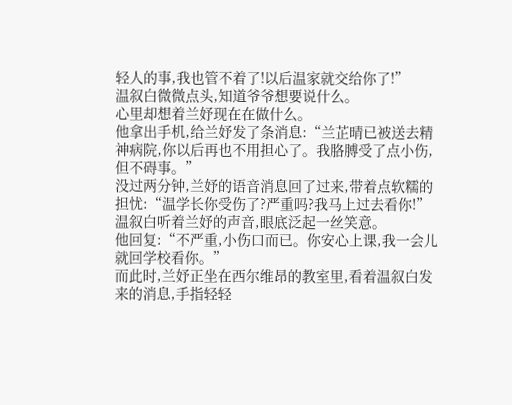轻人的事,我也管不着了!以后温家就交给你了!”
温叙白微微点头,知道爷爷想要说什么。
心里却想着兰妤现在在做什么。
他拿出手机,给兰妤发了条消息:“兰芷晴已被送去精神病院,你以后再也不用担心了。我胳膊受了点小伤,但不碍事。”
没过两分钟,兰妤的语音消息回了过来,带着点软糯的担忧:“温学长你受伤了?严重吗?我马上过去看你!”
温叙白听着兰妤的声音,眼底泛起一丝笑意。
他回复:“不严重,小伤口而已。你安心上课,我一会儿就回学校看你。”
而此时,兰妤正坐在西尔维昂的教室里,看着温叙白发来的消息,手指轻轻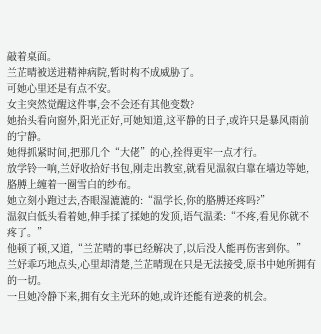敲着桌面。
兰芷晴被送进精神病院,暂时构不成威胁了。
可她心里还是有点不安。
女主突然觉醒这件事,会不会还有其他变数?
她抬头看向窗外,阳光正好,可她知道,这平静的日子,或许只是暴风雨前的宁静。
她得抓紧时间,把那几个“大佬”的心,拴得更牢一点才行。
放学铃一响,兰妤收拾好书包,刚走出教室,就看见温叙白靠在墙边等她,胳膊上缠着一圈雪白的纱布。
她立刻小跑过去,杏眼湿漉漉的:“温学长,你的胳膊还疼吗?”
温叙白低头看着她,伸手揉了揉她的发顶,语气温柔:“不疼,看见你就不疼了。”
他顿了顿,又道,“兰芷晴的事已经解决了,以后没人能再伤害到你。”
兰妤乖巧地点头,心里却清楚,兰芷晴现在只是无法接受,原书中她所拥有的一切。
一旦她冷静下来,拥有女主光环的她,或许还能有逆袭的机会。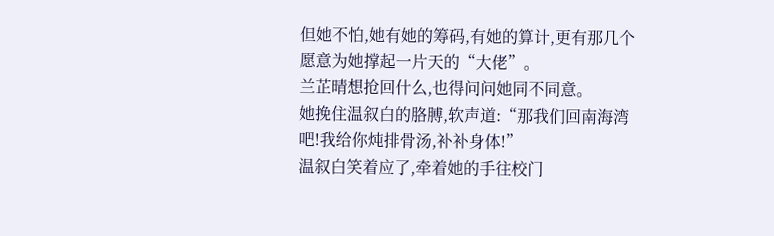但她不怕,她有她的筹码,有她的算计,更有那几个愿意为她撑起一片天的“大佬”。
兰芷晴想抢回什么,也得问问她同不同意。
她挽住温叙白的胳膊,软声道:“那我们回南海湾吧!我给你炖排骨汤,补补身体!”
温叙白笑着应了,牵着她的手往校门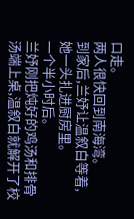口走。
两人很快回到南海湾。
到家后,兰妤让温叙白等着,她一头扎进厨房里。
一个半小时后。
兰妤刚把炖好的鸡汤和排骨汤端上桌,温叙白就解开了校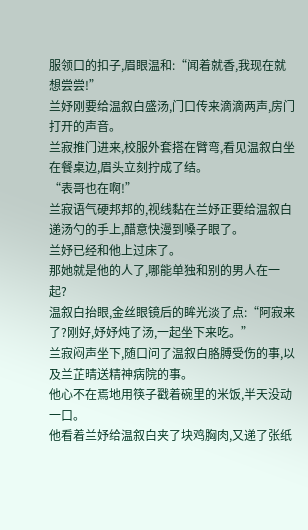服领口的扣子,眉眼温和:“闻着就香,我现在就想尝尝!”
兰妤刚要给温叙白盛汤,门口传来滴滴两声,房门打开的声音。
兰寂推门进来,校服外套搭在臂弯,看见温叙白坐在餐桌边,眉头立刻拧成了结。
“表哥也在啊!”
兰寂语气硬邦邦的,视线黏在兰妤正要给温叙白递汤勺的手上,醋意快漫到嗓子眼了。
兰妤已经和他上过床了。
那她就是他的人了,哪能单独和别的男人在一起?
温叙白抬眼,金丝眼镜后的眸光淡了点:“阿寂来了?刚好,妤妤炖了汤,一起坐下来吃。”
兰寂闷声坐下,随口问了温叙白胳膊受伤的事,以及兰芷晴送精神病院的事。
他心不在焉地用筷子戳着碗里的米饭,半天没动一口。
他看着兰妤给温叙白夹了块鸡胸肉,又递了张纸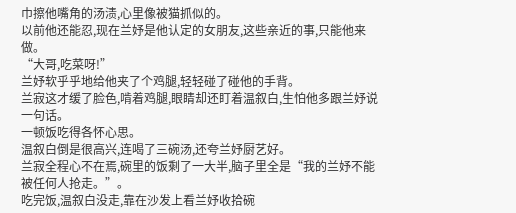巾擦他嘴角的汤渍,心里像被猫抓似的。
以前他还能忍,现在兰妤是他认定的女朋友,这些亲近的事,只能他来做。
“大哥,吃菜呀!”
兰妤软乎乎地给他夹了个鸡腿,轻轻碰了碰他的手背。
兰寂这才缓了脸色,啃着鸡腿,眼睛却还盯着温叙白,生怕他多跟兰妤说一句话。
一顿饭吃得各怀心思。
温叙白倒是很高兴,连喝了三碗汤,还夸兰妤厨艺好。
兰寂全程心不在焉,碗里的饭剩了一大半,脑子里全是“我的兰妤不能被任何人抢走。”。
吃完饭,温叙白没走,靠在沙发上看兰妤收拾碗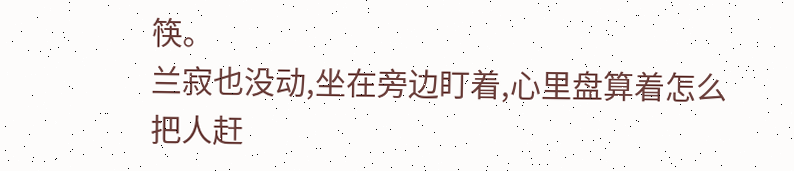筷。
兰寂也没动,坐在旁边盯着,心里盘算着怎么把人赶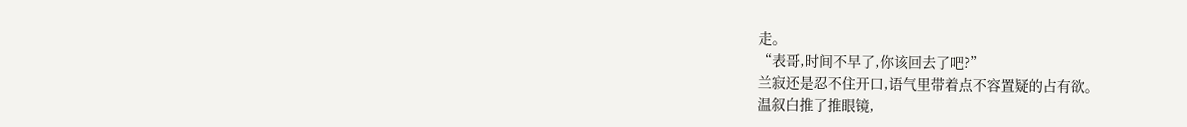走。
“表哥,时间不早了,你该回去了吧?”
兰寂还是忍不住开口,语气里带着点不容置疑的占有欲。
温叙白推了推眼镜,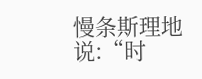慢条斯理地说:“时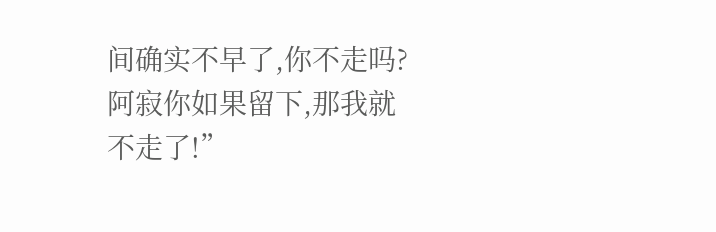间确实不早了,你不走吗?阿寂你如果留下,那我就不走了!”